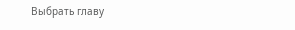Выбрать главу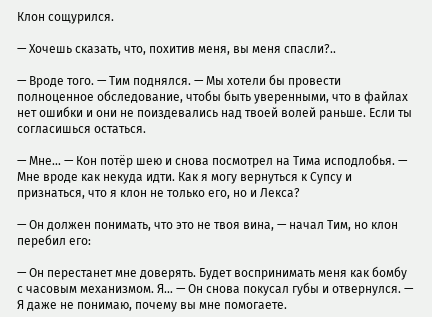Клон сощурился.

— Хочешь сказать, что, похитив меня, вы меня спасли?..

— Вроде того. — Тим поднялся. — Мы хотели бы провести полноценное обследование, чтобы быть уверенными, что в файлах нет ошибки и они не поиздевались над твоей волей раньше. Если ты согласишься остаться.

— Мне… — Кон потёр шею и снова посмотрел на Тима исподлобья. — Мне вроде как некуда идти. Как я могу вернуться к Супсу и признаться, что я клон не только его, но и Лекса?

— Он должен понимать, что это не твоя вина, — начал Тим, но клон перебил его:

— Он перестанет мне доверять. Будет воспринимать меня как бомбу с часовым механизмом. Я… — Он снова покусал губы и отвернулся. — Я даже не понимаю, почему вы мне помогаете.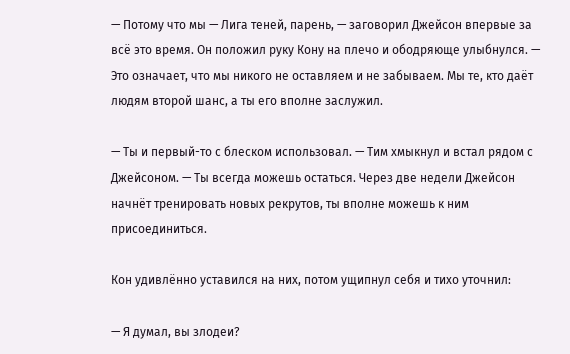— Потому что мы — Лига теней, парень, — заговорил Джейсон впервые за всё это время. Он положил руку Кону на плечо и ободряюще улыбнулся. — Это означает, что мы никого не оставляем и не забываем. Мы те, кто даёт людям второй шанс, а ты его вполне заслужил.

— Ты и первый-то с блеском использовал. — Тим хмыкнул и встал рядом с Джейсоном. — Ты всегда можешь остаться. Через две недели Джейсон начнёт тренировать новых рекрутов, ты вполне можешь к ним присоединиться.

Кон удивлённо уставился на них, потом ущипнул себя и тихо уточнил:

— Я думал, вы злодеи?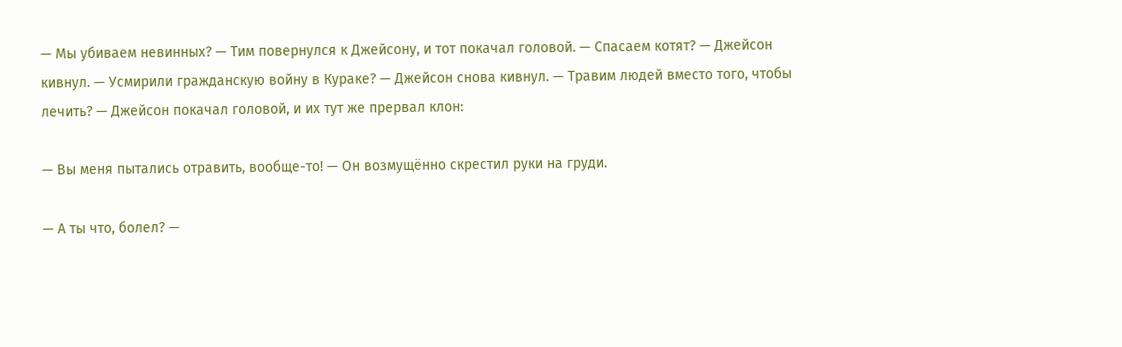— Мы убиваем невинных? — Тим повернулся к Джейсону, и тот покачал головой. — Спасаем котят? — Джейсон кивнул. — Усмирили гражданскую войну в Кураке? — Джейсон снова кивнул. — Травим людей вместо того, чтобы лечить? — Джейсон покачал головой, и их тут же прервал клон:

— Вы меня пытались отравить, вообще-то! — Он возмущённо скрестил руки на груди.

— А ты что, болел? —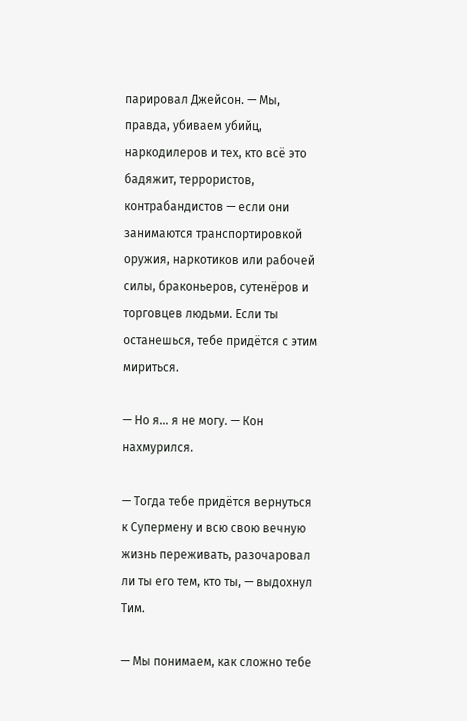парировал Джейсон. — Мы, правда, убиваем убийц, наркодилеров и тех, кто всё это бадяжит, террористов, контрабандистов — если они занимаются транспортировкой оружия, наркотиков или рабочей силы, браконьеров, сутенёров и торговцев людьми. Если ты останешься, тебе придётся с этим мириться.

— Но я… я не могу. — Кон нахмурился.

— Тогда тебе придётся вернуться к Супермену и всю свою вечную жизнь переживать, разочаровал ли ты его тем, кто ты, — выдохнул Тим.

— Мы понимаем, как сложно тебе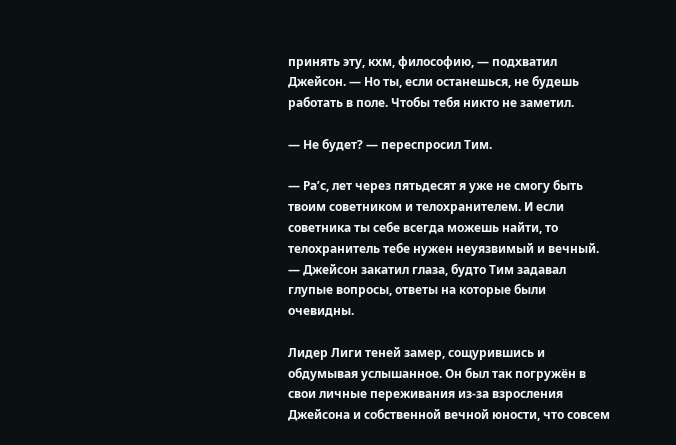принять эту, кхм, философию, — подхватил Джейсон. — Но ты, если останешься, не будешь работать в поле. Чтобы тебя никто не заметил.

— Не будет? — переспросил Тим.

— Ра’с, лет через пятьдесят я уже не смогу быть твоим советником и телохранителем. И если советника ты себе всегда можешь найти, то телохранитель тебе нужен неуязвимый и вечный. — Джейсон закатил глаза, будто Тим задавал глупые вопросы, ответы на которые были очевидны.

Лидер Лиги теней замер, сощурившись и обдумывая услышанное. Он был так погружён в свои личные переживания из-за взросления Джейсона и собственной вечной юности, что совсем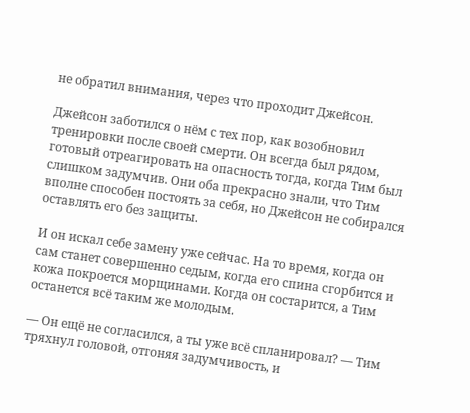не обратил внимания, через что проходит Джейсон.

Джейсон заботился о нём с тех пор, как возобновил тренировки после своей смерти. Он всегда был рядом, готовый отреагировать на опасность тогда, когда Тим был слишком задумчив. Они оба прекрасно знали, что Тим вполне способен постоять за себя, но Джейсон не собирался оставлять его без защиты.

И он искал себе замену уже сейчас. На то время, когда он сам станет совершенно седым, когда его спина сгорбится и кожа покроется морщинами. Когда он состарится, а Тим останется всё таким же молодым.

— Он ещё не согласился, а ты уже всё спланировал? — Тим тряхнул головой, отгоняя задумчивость, и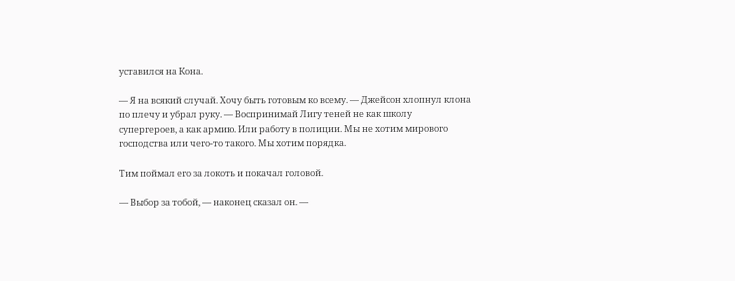уставился на Кона.

— Я на всякий случай. Хочу быть готовым ко всему. — Джейсон хлопнул клона по плечу и убрал руку. — Воспринимай Лигу теней не как школу супергероев, а как армию. Или работу в полиции. Мы не хотим мирового господства или чего-то такого. Мы хотим порядка.

Тим поймал его за локоть и покачал головой.

— Выбор за тобой, — наконец сказал он. —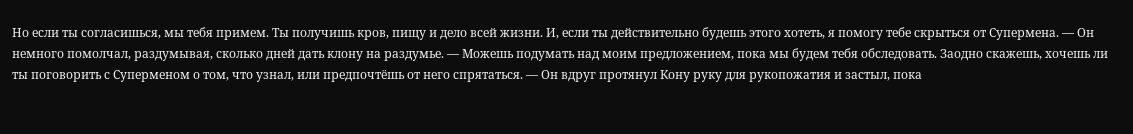Но если ты согласишься, мы тебя примем. Ты получишь кров, пищу и дело всей жизни. И, если ты действительно будешь этого хотеть, я помогу тебе скрыться от Супермена. — Он немного помолчал, раздумывая, сколько дней дать клону на раздумье. — Можешь подумать над моим предложением, пока мы будем тебя обследовать. Заодно скажешь, хочешь ли ты поговорить с Суперменом о том, что узнал, или предпочтёшь от него спрятаться. — Он вдруг протянул Кону руку для рукопожатия и застыл, пока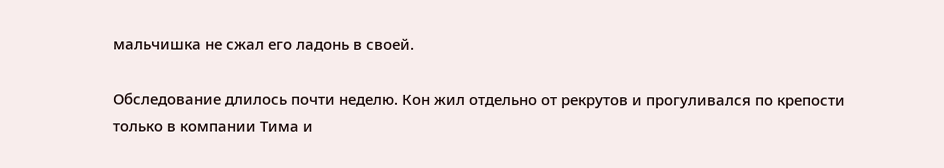мальчишка не сжал его ладонь в своей.

Обследование длилось почти неделю. Кон жил отдельно от рекрутов и прогуливался по крепости только в компании Тима и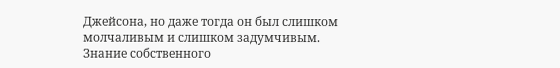Джейсона, но даже тогда он был слишком молчаливым и слишком задумчивым. Знание собственного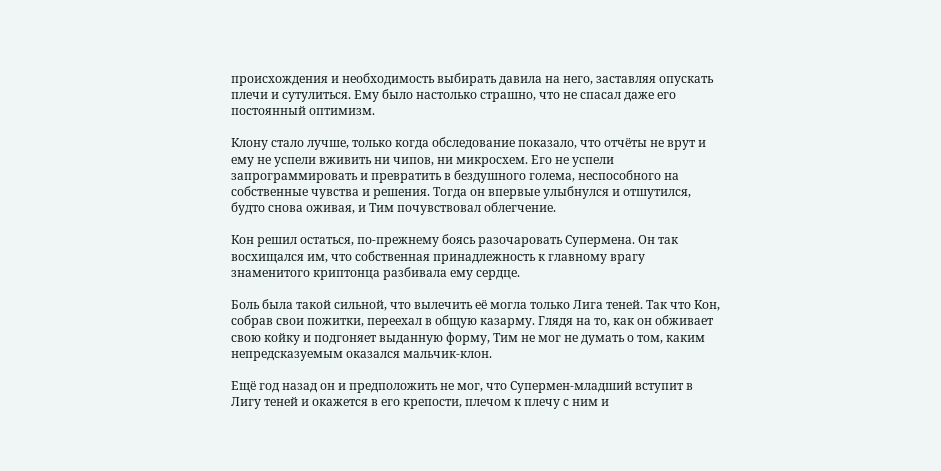происхождения и необходимость выбирать давила на него, заставляя опускать плечи и сутулиться. Ему было настолько страшно, что не спасал даже его постоянный оптимизм.

Клону стало лучше, только когда обследование показало, что отчёты не врут и ему не успели вживить ни чипов, ни микросхем. Его не успели запрограммировать и превратить в бездушного голема, неспособного на собственные чувства и решения. Тогда он впервые улыбнулся и отшутился, будто снова оживая, и Тим почувствовал облегчение.

Кон решил остаться, по-прежнему боясь разочаровать Супермена. Он так восхищался им, что собственная принадлежность к главному врагу знаменитого криптонца разбивала ему сердце.

Боль была такой сильной, что вылечить её могла только Лига теней. Так что Кон, собрав свои пожитки, переехал в общую казарму. Глядя на то, как он обживает свою койку и подгоняет выданную форму, Тим не мог не думать о том, каким непредсказуемым оказался мальчик-клон.

Ещё год назад он и предположить не мог, что Супермен-младший вступит в Лигу теней и окажется в его крепости, плечом к плечу с ним и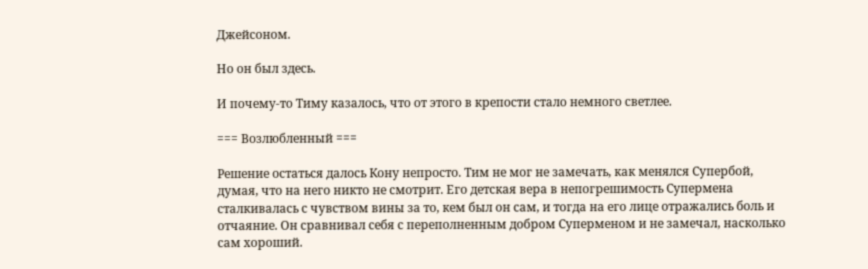Джейсоном.

Но он был здесь.

И почему-то Тиму казалось, что от этого в крепости стало немного светлее.

=== Возлюбленный ===

Решение остаться далось Кону непросто. Тим не мог не замечать, как менялся Супербой, думая, что на него никто не смотрит. Его детская вера в непогрешимость Супермена сталкивалась с чувством вины за то, кем был он сам, и тогда на его лице отражались боль и отчаяние. Он сравнивал себя с переполненным добром Суперменом и не замечал, насколько сам хороший.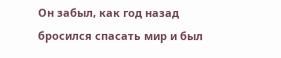Он забыл, как год назад бросился спасать мир и был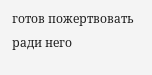готов пожертвовать ради него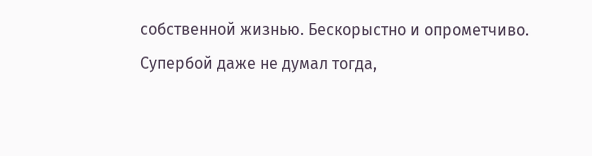собственной жизнью. Бескорыстно и опрометчиво. Супербой даже не думал тогда,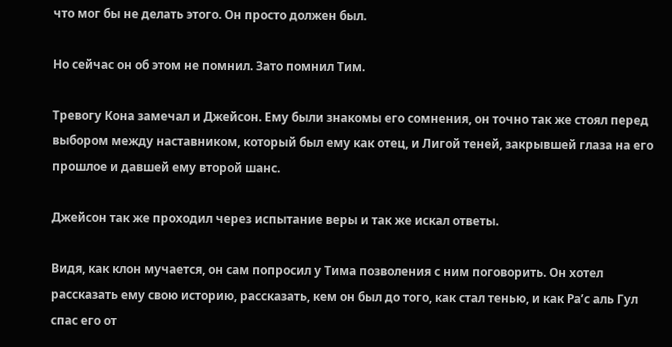что мог бы не делать этого. Он просто должен был.

Но сейчас он об этом не помнил. Зато помнил Тим.

Тревогу Кона замечал и Джейсон. Ему были знакомы его сомнения, он точно так же стоял перед выбором между наставником, который был ему как отец, и Лигой теней, закрывшей глаза на его прошлое и давшей ему второй шанс.

Джейсон так же проходил через испытание веры и так же искал ответы.

Видя, как клон мучается, он сам попросил у Тима позволения с ним поговорить. Он хотел рассказать ему свою историю, рассказать, кем он был до того, как стал тенью, и как Ра’с аль Гул спас его от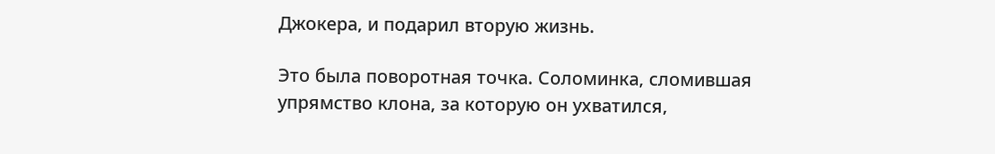Джокера, и подарил вторую жизнь.

Это была поворотная точка. Соломинка, сломившая упрямство клона, за которую он ухватился,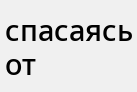спасаясь от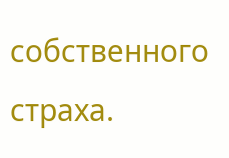собственного страха.